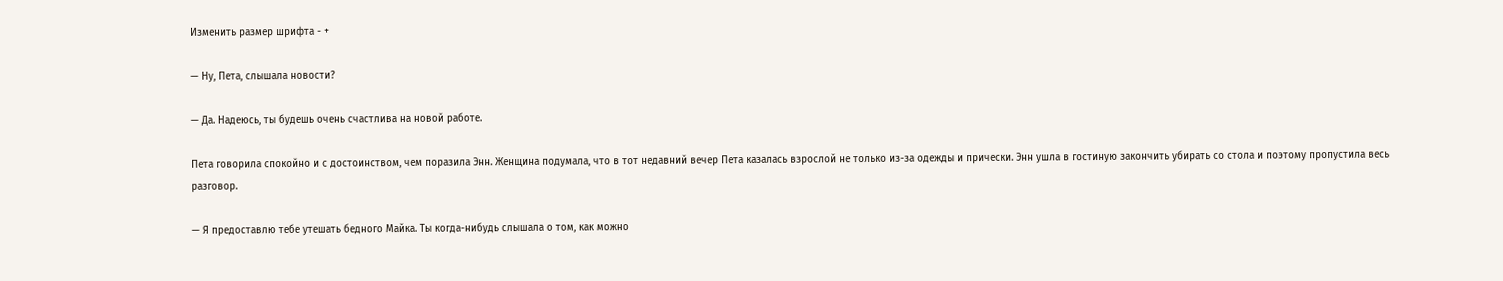Изменить размер шрифта - +

— Ну, Пета, слышала новости?

— Да. Надеюсь, ты будешь очень счастлива на новой работе.

Пета говорила спокойно и с достоинством, чем поразила Энн. Женщина подумала, что в тот недавний вечер Пета казалась взрослой не только из-за одежды и прически. Энн ушла в гостиную закончить убирать со стола и поэтому пропустила весь разговор.

— Я предоставлю тебе утешать бедного Майка. Ты когда-нибудь слышала о том, как можно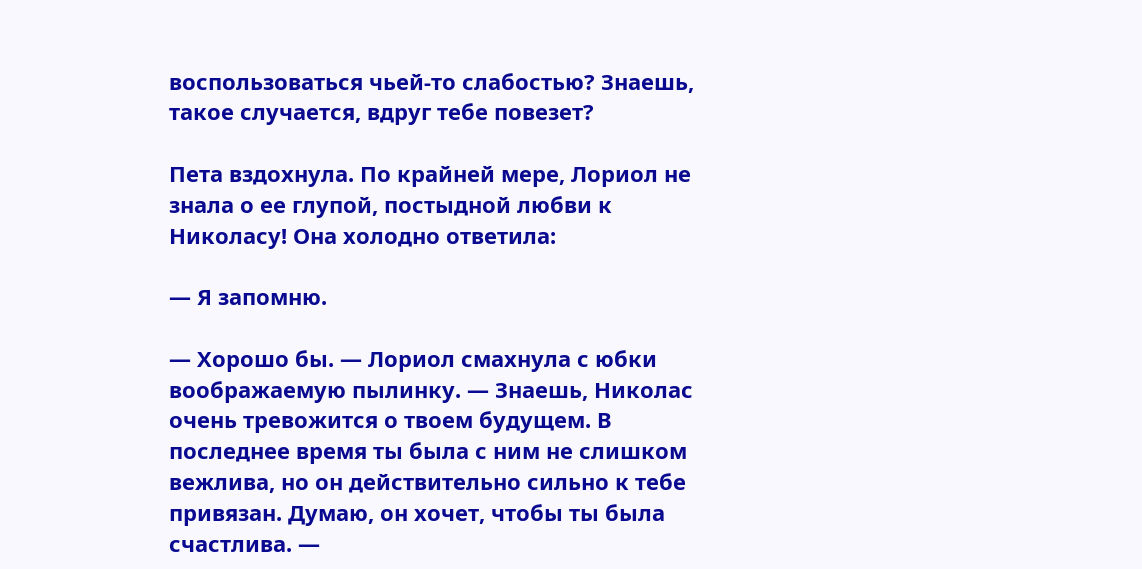воспользоваться чьей-то слабостью? Знаешь, такое случается, вдруг тебе повезет?

Пета вздохнула. По крайней мере, Лориол не знала о ее глупой, постыдной любви к Николасу! Она холодно ответила:

— Я запомню.

— Хорошо бы. — Лориол смахнула с юбки воображаемую пылинку. — Знаешь, Николас очень тревожится о твоем будущем. В последнее время ты была с ним не слишком вежлива, но он действительно сильно к тебе привязан. Думаю, он хочет, чтобы ты была счастлива. —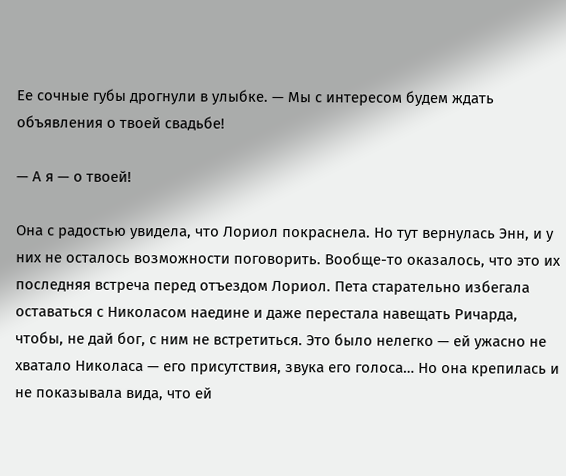Ее сочные губы дрогнули в улыбке. — Мы с интересом будем ждать объявления о твоей свадьбе!

— А я — о твоей!

Она с радостью увидела, что Лориол покраснела. Но тут вернулась Энн, и у них не осталось возможности поговорить. Вообще-то оказалось, что это их последняя встреча перед отъездом Лориол. Пета старательно избегала оставаться с Николасом наедине и даже перестала навещать Ричарда, чтобы, не дай бог, с ним не встретиться. Это было нелегко — ей ужасно не хватало Николаса — его присутствия, звука его голоса… Но она крепилась и не показывала вида, что ей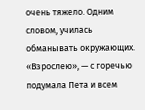очень тяжело. Одним словом, училась обманывать окружающих. «Взрослею», — с горечью подумала Пета и всем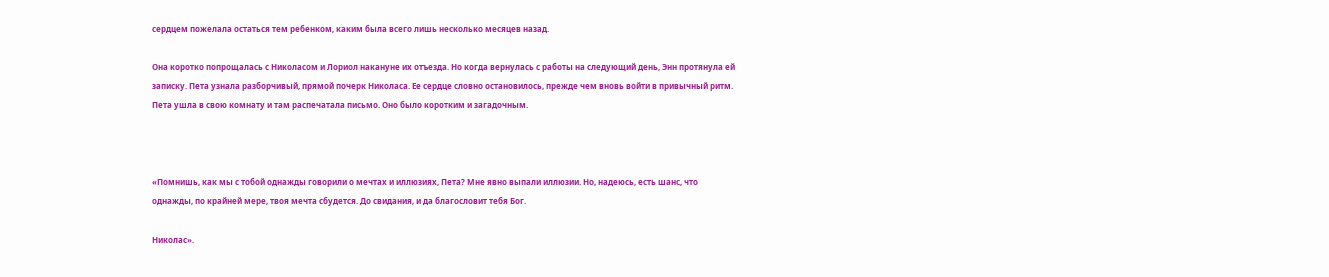сердцем пожелала остаться тем ребенком, каким была всего лишь несколько месяцев назад.

Она коротко попрощалась с Николасом и Лориол накануне их отъезда. Но когда вернулась с работы на следующий день, Энн протянула ей записку. Пета узнала разборчивый, прямой почерк Николаса. Ее сердце словно остановилось, прежде чем вновь войти в привычный ритм. Пета ушла в свою комнату и там распечатала письмо. Оно было коротким и загадочным.



«Помнишь, как мы с тобой однажды говорили о мечтах и иллюзиях, Пета? Мне явно выпали иллюзии. Но, надеюсь, есть шанс, что однажды, по крайней мере, твоя мечта сбудется. До свидания, и да благословит тебя Бог.

Николас».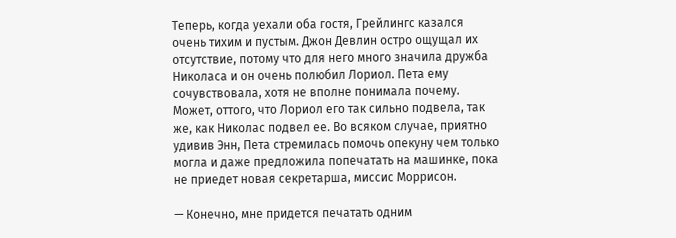Теперь, когда уехали оба гостя, Грейлингс казался очень тихим и пустым. Джон Девлин остро ощущал их отсутствие, потому что для него много значила дружба Николаса и он очень полюбил Лориол. Пета ему сочувствовала, хотя не вполне понимала почему. Может, оттого, что Лориол его так сильно подвела, так же, как Николас подвел ее. Во всяком случае, приятно удивив Энн, Пета стремилась помочь опекуну чем только могла и даже предложила попечатать на машинке, пока не приедет новая секретарша, миссис Моррисон.

— Конечно, мне придется печатать одним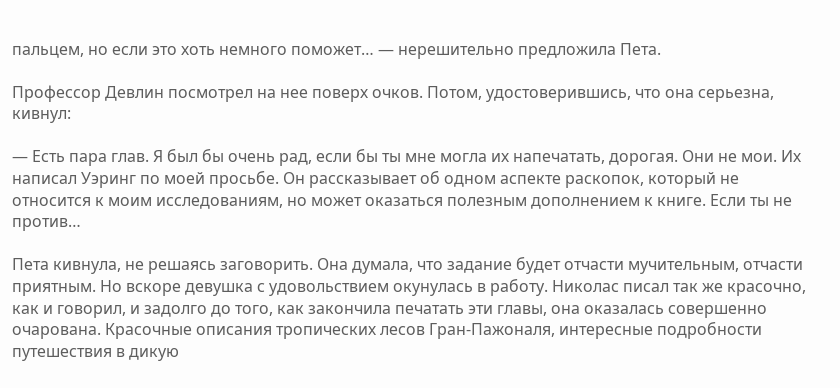пальцем, но если это хоть немного поможет… — нерешительно предложила Пета.

Профессор Девлин посмотрел на нее поверх очков. Потом, удостоверившись, что она серьезна, кивнул:

— Есть пара глав. Я был бы очень рад, если бы ты мне могла их напечатать, дорогая. Они не мои. Их написал Уэринг по моей просьбе. Он рассказывает об одном аспекте раскопок, который не относится к моим исследованиям, но может оказаться полезным дополнением к книге. Если ты не против…

Пета кивнула, не решаясь заговорить. Она думала, что задание будет отчасти мучительным, отчасти приятным. Но вскоре девушка с удовольствием окунулась в работу. Николас писал так же красочно, как и говорил, и задолго до того, как закончила печатать эти главы, она оказалась совершенно очарована. Красочные описания тропических лесов Гран-Пажоналя, интересные подробности путешествия в дикую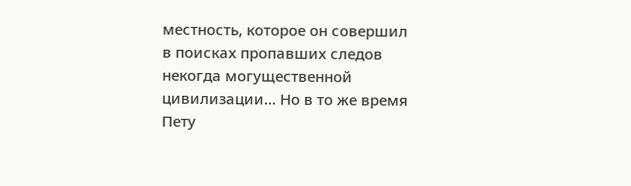местность, которое он совершил в поисках пропавших следов некогда могущественной цивилизации… Но в то же время Пету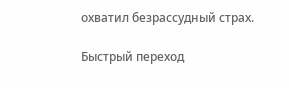охватил безрассудный страх.

Быстрый переход